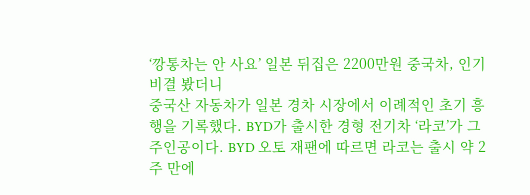‘깡통차는 안 사요’ 일본 뒤집은 2200만원 중국차, 인기 비결 봤더니
중국산 자동차가 일본 경차 시장에서 이례적인 초기 흥행을 기록했다. BYD가 출시한 경형 전기차 ‘라코’가 그 주인공이다. BYD 오토 재팬에 따르면 라코는 출시 약 2주 만에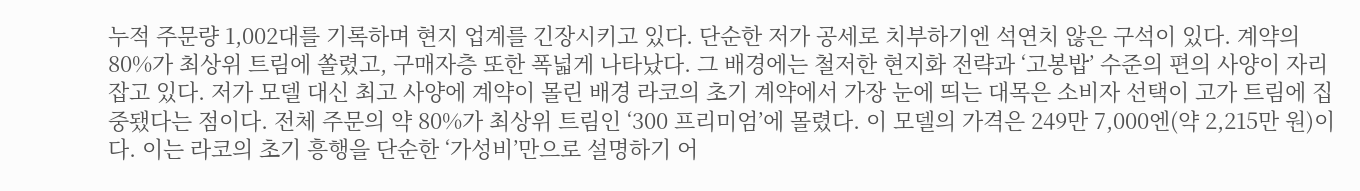누적 주문량 1,002대를 기록하며 현지 업계를 긴장시키고 있다. 단순한 저가 공세로 치부하기엔 석연치 않은 구석이 있다. 계약의 80%가 최상위 트림에 쏠렸고, 구매자층 또한 폭넓게 나타났다. 그 배경에는 철저한 현지화 전략과 ‘고봉밥’ 수준의 편의 사양이 자리 잡고 있다. 저가 모델 대신 최고 사양에 계약이 몰린 배경 라코의 초기 계약에서 가장 눈에 띄는 대목은 소비자 선택이 고가 트림에 집중됐다는 점이다. 전체 주문의 약 80%가 최상위 트림인 ‘300 프리미엄’에 몰렸다. 이 모델의 가격은 249만 7,000엔(약 2,215만 원)이다. 이는 라코의 초기 흥행을 단순한 ‘가성비’만으로 설명하기 어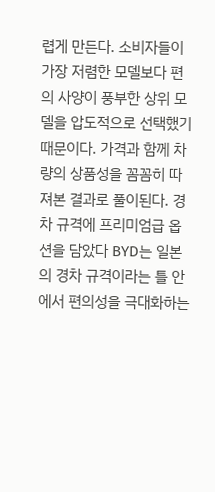렵게 만든다. 소비자들이 가장 저렴한 모델보다 편의 사양이 풍부한 상위 모델을 압도적으로 선택했기 때문이다. 가격과 함께 차량의 상품성을 꼼꼼히 따져본 결과로 풀이된다. 경차 규격에 프리미엄급 옵션을 담았다 BYD는 일본의 경차 규격이라는 틀 안에서 편의성을 극대화하는